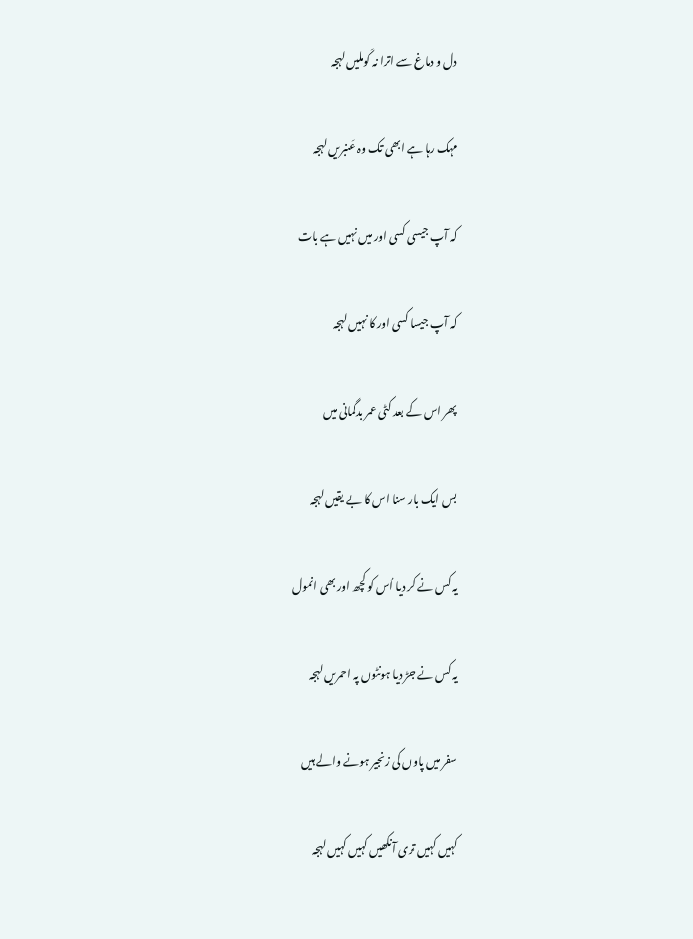دل و دماغ سے اترا نہ کَوملیں لہجہ

مہک رہا ہے ابھی تک وہ عَنبریں لہجہ

کہ آپ جیسی کسی اور میں نہیں ہے بات

کہ آپ جیسا کسی اور کا نہیں لہجہ

پھر اس کے بعد کٹی عمر بدگمانی میں

بس ایک بار سنا اس کا بے یقیں لہجہ

یہ کس نے کر دیا اُس کو کچھ اور بھی انمول

یہ کس نے جڑ دیا ہونٹوں پہ احمریں لہجہ

سفر میں پاوں کی زنجیر ہونے والے ہیں

کہیں کہیں تری آنکھیں کہیں کہیں لہجہ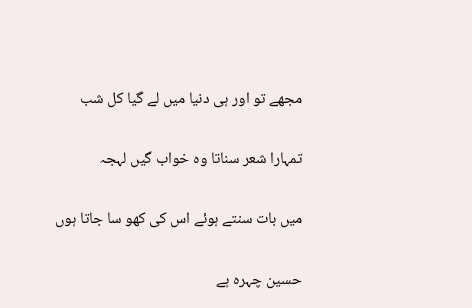مجھے تو اور ہی دنیا میں لے گیا کل شب

تمہارا شعر سناتا وہ خواب گیں لہجہ

میں بات سنتے ہوئے اس کی کھو سا جاتا ہوں

حسین چہرہ ہے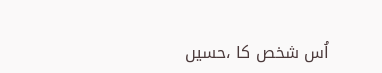اُس شخص کا ،حسیں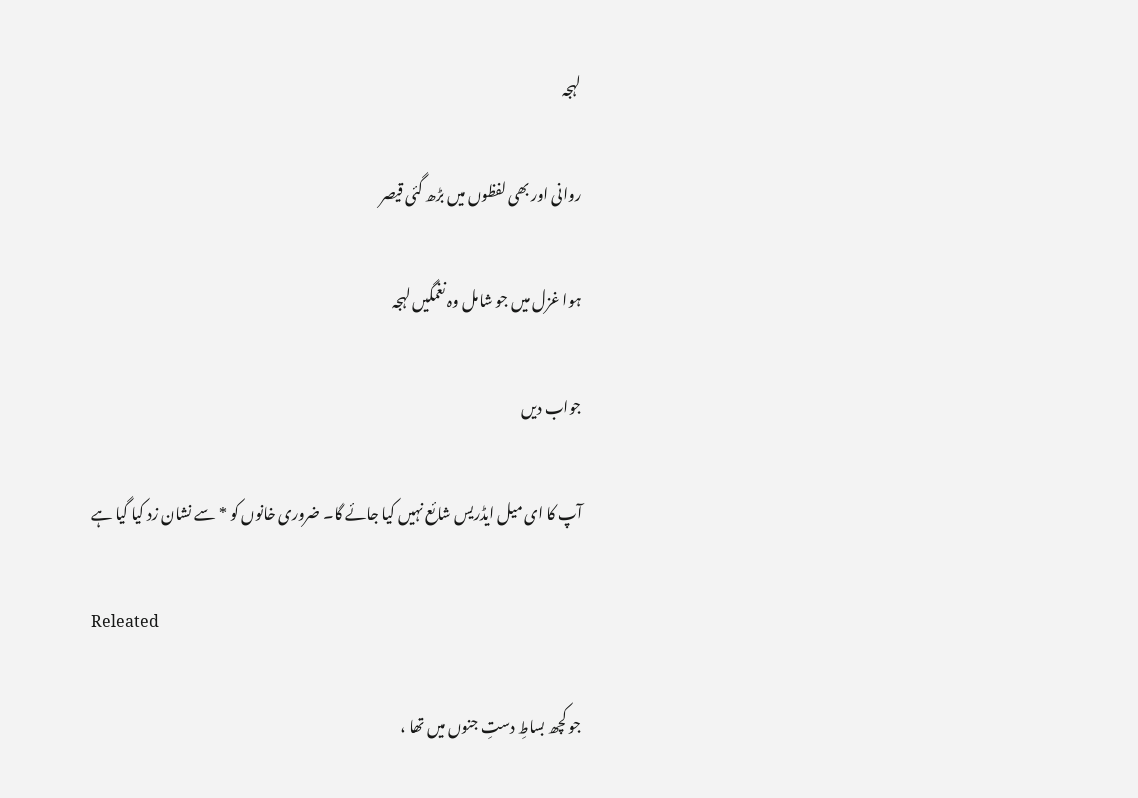لہجہ

روانی اور بھی لفظوں میں بڑھ گئی قیصر

ہوا غزل میں جو شامل وہ نغمگیں لہجہ

جواب دیں

آپ کا ای میل ایڈریس شائع نہیں کیا جائے گا۔ ضروری خانوں کو * سے نشان زد کیا گیا ہے

Releated

جو کچھ بساطِ دستِ جنوں میں تھا ،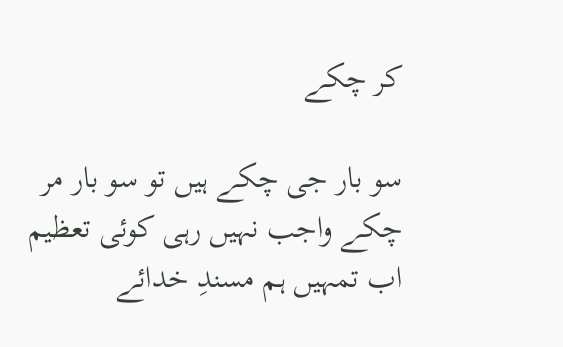کر چکے

سو بار جی چکے ہیں تو سو بار مر چکے واجب نہیں رہی کوئی تعظیم اب تمہیں ہم مسندِ خدائے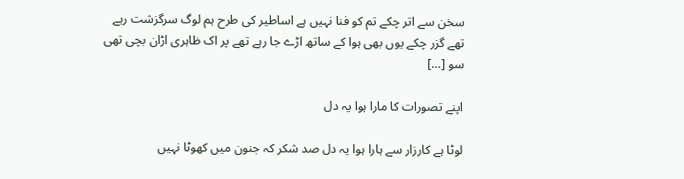سخن سے اتر چکے تم کو فنا نہیں ہے اساطیر کی طرح ہم لوگ سرگزشت رہے تھے گزر چکے یوں بھی ہوا کے ساتھ اڑے جا رہے تھے پر اک ظاہری اڑان بچی تھی سو […]

اپنے تصورات کا مارا ہوا یہ دل

لوٹا ہے کارزار سے ہارا ہوا یہ دل صد شکر کہ جنون میں کھوٹا نہیں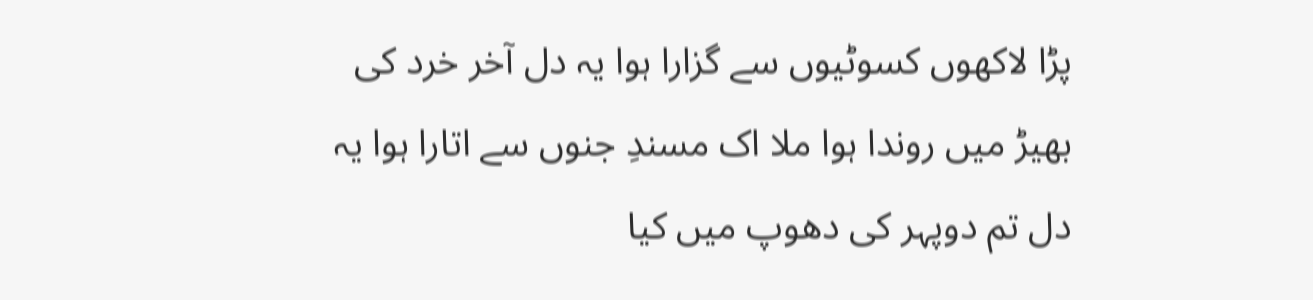پڑا لاکھوں کسوٹیوں سے گزارا ہوا یہ دل آخر خرد کی بھیڑ میں روندا ہوا ملا اک مسندِ جنوں سے اتارا ہوا یہ دل تم دوپہر کی دھوپ میں کیا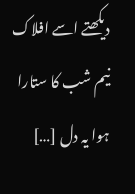دیکھتے اسے افلاک نیم شب کا ستارا ہوا یہ دل […]